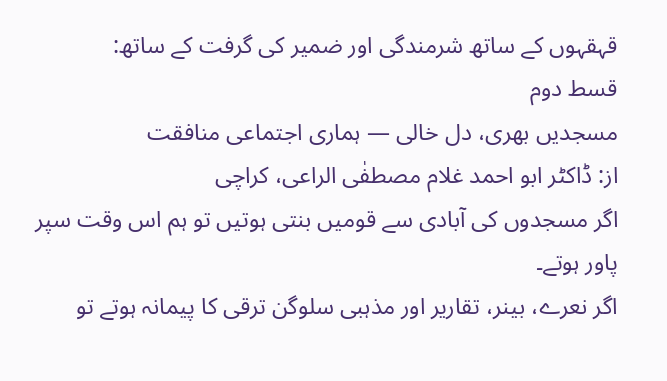قہقہوں کے ساتھ شرمندگی اور ضمیر کی گرفت کے ساتھ:
قسط دوم
مسجدیں بھری، دل خالی — ہماری اجتماعی منافقت
از: ڈاکٹر ابو احمد غلام مصطفٰی الراعی، کراچی
اگر مسجدوں کی آبادی سے قومیں بنتی ہوتیں تو ہم اس وقت سپر پاور ہوتے۔
اگر نعرے، بینر، تقاریر اور مذہبی سلوگن ترقی کا پیمانہ ہوتے تو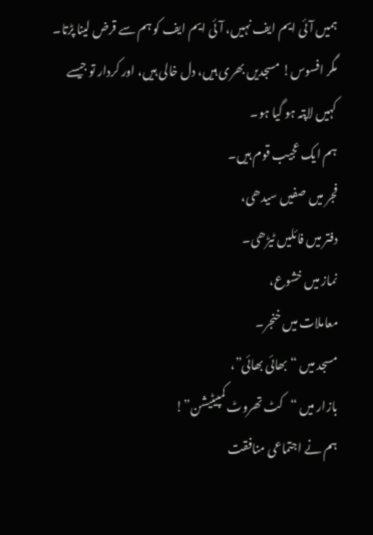ہمیں آئی ایم ایف نہیں، آئی ایم ایف کو ہم سے قرض لینا پڑتا۔
مگر افسوس! مسجدیں بھری ہیں، دل خالی ہیں، اور کردار تو جیسے کہیں لاپتہ ہو گیا ہو۔
ہم ایک عجیب قوم ہیں۔
فجر میں صفیں سیدھی،
دفتر میں فائلیں ٹیڑھی۔
نماز میں خشوع،
معاملات میں خنجر۔
مسجد میں “بھائی بھائی”،
بازار میں “کٹ تھروٹ کمپیٹیشن”!
ہم نے اجتماعی منافقت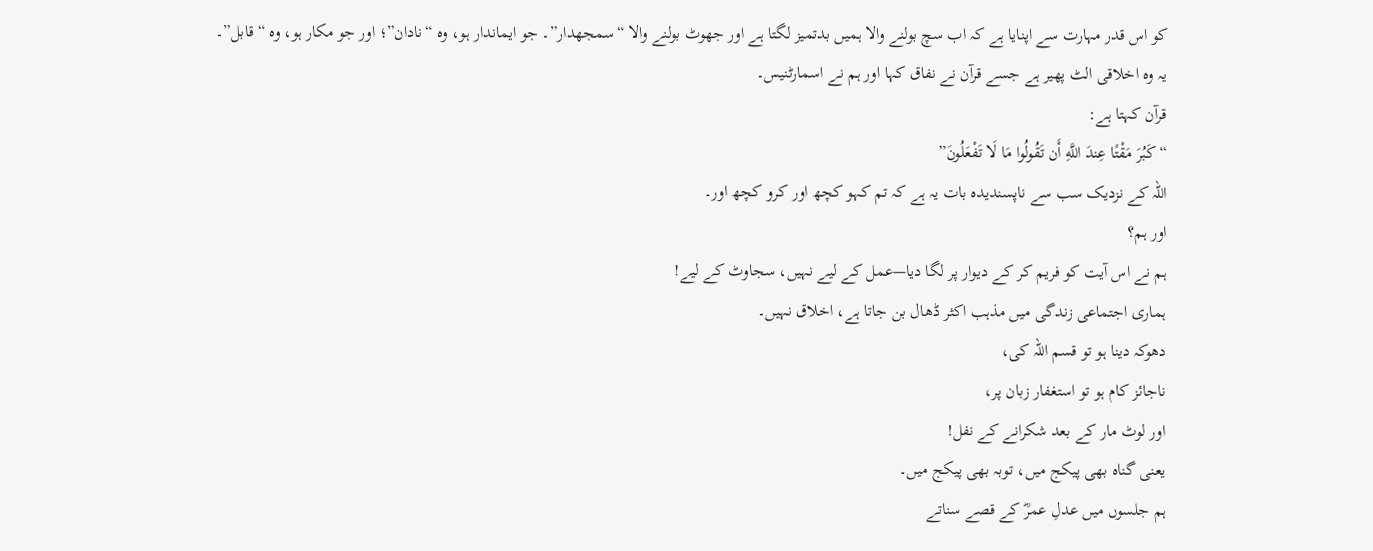کو اس قدر مہارت سے اپنایا ہے کہ اب سچ بولنے والا ہمیں بدتمیز لگتا ہے اور جھوٹ بولنے والا “سمجھدار”۔ جو ایماندار ہو، وہ “نادان”؛ اور جو مکار ہو، وہ “قابل”۔
یہ وہ اخلاقی الٹ پھیر ہے جسے قرآن نے نفاق کہا اور ہم نے اسمارٹنیس۔
قرآن کہتا ہے:
“كَبُرَ مَقْتًا عِندَ اللَّهِ أَن تَقُولُوا مَا لَا تَفْعَلُونَ”
اللہ کے نزدیک سب سے ناپسندیدہ بات یہ ہے کہ تم کہو کچھ اور کرو کچھ اور۔
اور ہم؟
ہم نے اس آیت کو فریم کر کے دیوار پر لگا دیا—عمل کے لیے نہیں، سجاوٹ کے لیے!
ہماری اجتماعی زندگی میں مذہب اکثر ڈھال بن جاتا ہے، اخلاق نہیں۔
دھوکہ دینا ہو تو قسم اللہ کی،
ناجائز کام ہو تو استغفار زبان پر،
اور لوٹ مار کے بعد شکرانے کے نفل!
یعنی گناہ بھی پیکج میں، توبہ بھی پیکج میں۔
ہم جلسوں میں عدلِ عمرؓ کے قصے سناتے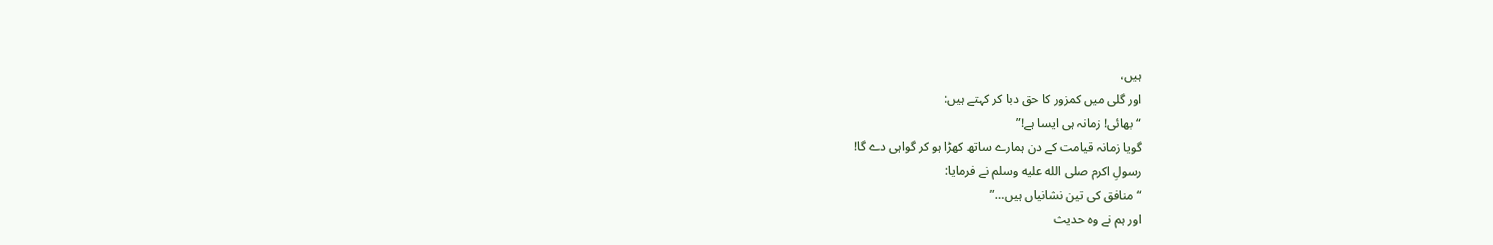ہیں،
اور گلی میں کمزور کا حق دبا کر کہتے ہیں:
“بھائی! زمانہ ہی ایسا ہے!”
گویا زمانہ قیامت کے دن ہمارے ساتھ کھڑا ہو کر گواہی دے گا!
رسولِ اکرم صلى الله عليه وسلم نے فرمایا:
“منافق کی تین نشانیاں ہیں…”
اور ہم نے وہ حدیث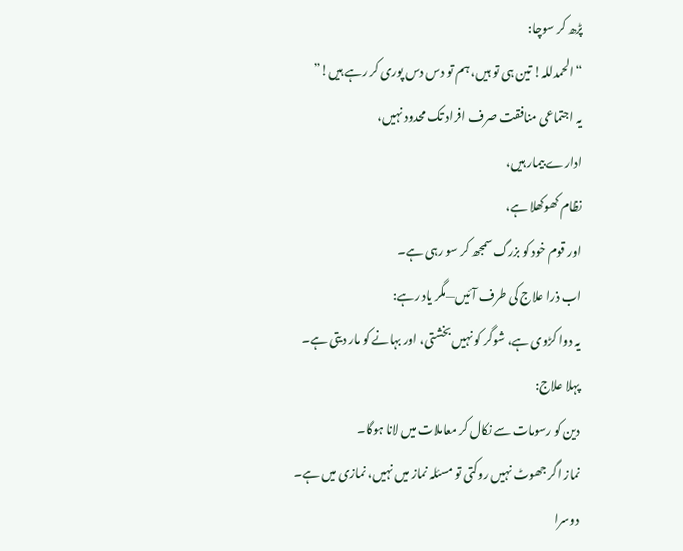پڑھ کر سوچا:
“الحمدللہ! تین ہی تو ہیں، ہم تو دس دس پوری کر رہے ہیں!”
یہ اجتماعی منافقت صرف افراد تک محدود نہیں،
ادارے بیمار ہیں،
نظام کھوکھلا ہے،
اور قوم خود کو بزرگ سمجھ کر سو رہی ہے۔
اب ذرا علاج کی طرف آئیں—مگر یاد رہے:
یہ دوا کڑوی ہے، شوگر کو نہیں بخشتی، اور بہانے کو مار دیتی ہے۔
پہلا علاج:
دین کو رسومات سے نکال کر معاملات میں لانا ہوگا۔
نماز اگر جھوٹ نہیں روکتی تو مسئلہ نماز میں نہیں، نمازی میں ہے۔
دوسرا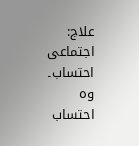علاج:
اجتماعی احتساب۔
وہ احتساب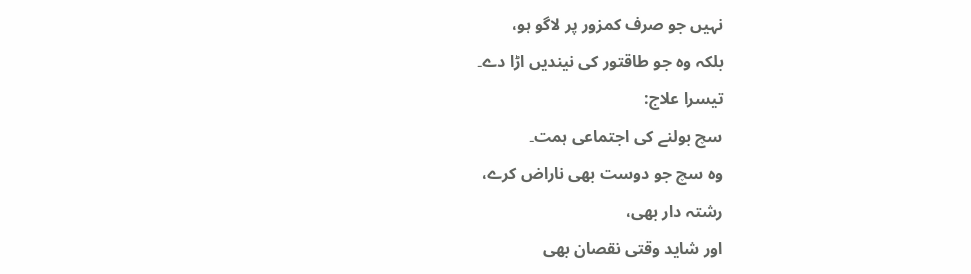نہیں جو صرف کمزور پر لاگو ہو،
بلکہ وہ جو طاقتور کی نیندیں اڑا دے۔
تیسرا علاج:
سچ بولنے کی اجتماعی ہمت۔
وہ سچ جو دوست بھی ناراض کرے،
رشتہ دار بھی،
اور شاید وقتی نقصان بھی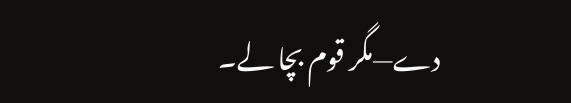دے—مگر قوم بچا لے۔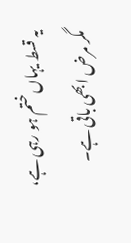یہ قسط یہاں ختم ہو رہی ہے،
مگر مرض ابھی باقی ہے۔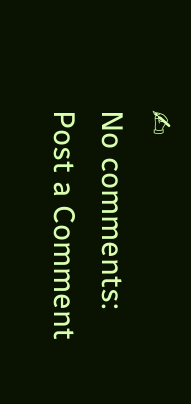✍
No comments:
Post a Comment